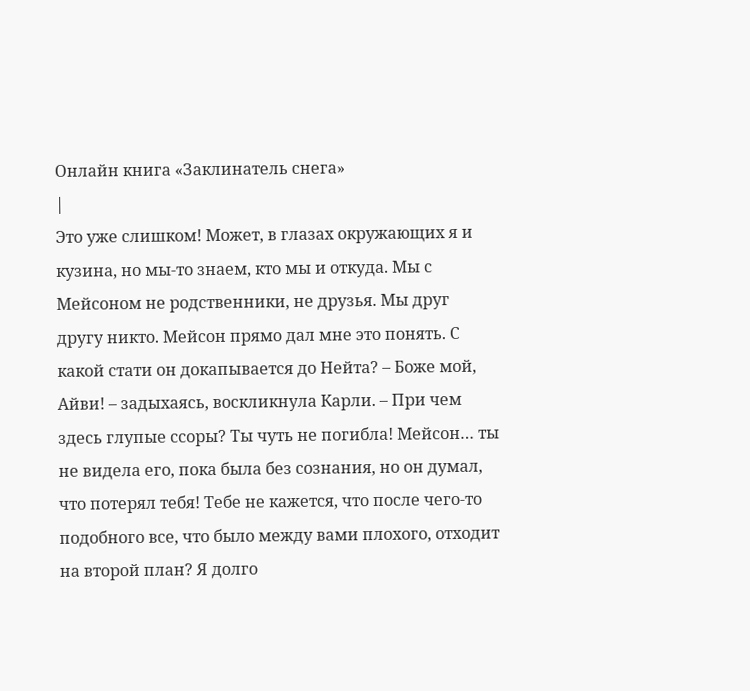Онлайн книга «Заклинатель снега»
|
Это уже слишком! Может, в глазах окружающих я и кузина, но мы-то знаем, кто мы и откуда. Мы с Мейсоном не родственники, не друзья. Мы друг другу никто. Мейсон прямо дал мне это понять. С какой стати он докапывается до Нейта? – Боже мой, Айви! – задыхаясь, воскликнула Карли. – При чем здесь глупые ссоры? Ты чуть не погибла! Мейсон… ты не видела его, пока была без сознания, но он думал, что потерял тебя! Тебе не кажется, что после чего-то подобного все, что было между вами плохого, отходит на второй план? Я долго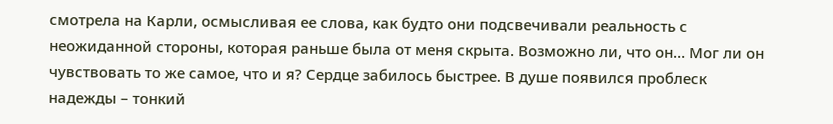смотрела на Карли, осмысливая ее слова, как будто они подсвечивали реальность с неожиданной стороны, которая раньше была от меня скрыта. Возможно ли, что он… Мог ли он чувствовать то же самое, что и я? Сердце забилось быстрее. В душе появился проблеск надежды – тонкий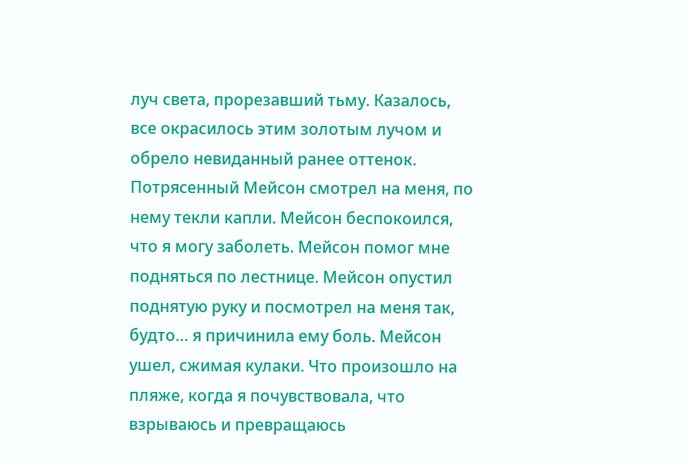луч света, прорезавший тьму. Казалось, все окрасилось этим золотым лучом и обрело невиданный ранее оттенок. Потрясенный Мейсон смотрел на меня, по нему текли капли. Мейсон беспокоился, что я могу заболеть. Мейсон помог мне подняться по лестнице. Мейсон опустил поднятую руку и посмотрел на меня так, будто… я причинила ему боль. Мейсон ушел, сжимая кулаки. Что произошло на пляже, когда я почувствовала, что взрываюсь и превращаюсь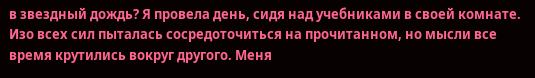в звездный дождь? Я провела день, сидя над учебниками в своей комнате. Изо всех сил пыталась сосредоточиться на прочитанном, но мысли все время крутились вокруг другого. Меня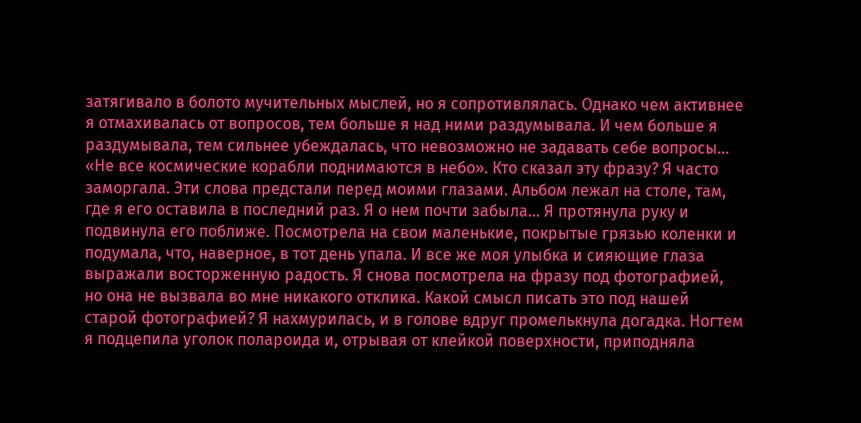затягивало в болото мучительных мыслей, но я сопротивлялась. Однако чем активнее я отмахивалась от вопросов, тем больше я над ними раздумывала. И чем больше я раздумывала, тем сильнее убеждалась, что невозможно не задавать себе вопросы… «Не все космические корабли поднимаются в небо». Кто сказал эту фразу? Я часто заморгала. Эти слова предстали перед моими глазами. Альбом лежал на столе, там, где я его оставила в последний раз. Я о нем почти забыла… Я протянула руку и подвинула его поближе. Посмотрела на свои маленькие, покрытые грязью коленки и подумала, что, наверное, в тот день упала. И все же моя улыбка и сияющие глаза выражали восторженную радость. Я снова посмотрела на фразу под фотографией, но она не вызвала во мне никакого отклика. Какой смысл писать это под нашей старой фотографией? Я нахмурилась, и в голове вдруг промелькнула догадка. Ногтем я подцепила уголок полароида и, отрывая от клейкой поверхности, приподняла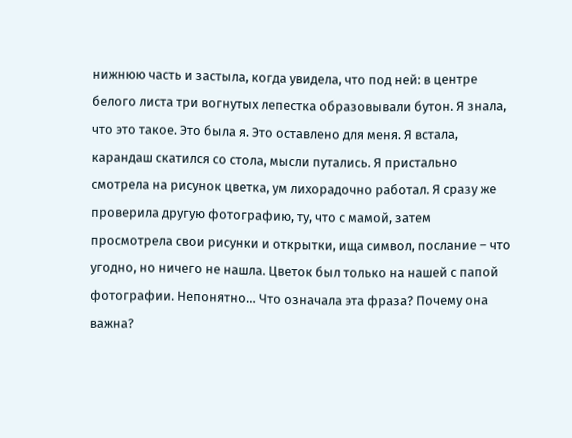нижнюю часть и застыла, когда увидела, что под ней: в центре белого листа три вогнутых лепестка образовывали бутон. Я знала, что это такое. Это была я. Это оставлено для меня. Я встала, карандаш скатился со стола, мысли путались. Я пристально смотрела на рисунок цветка, ум лихорадочно работал. Я сразу же проверила другую фотографию, ту, что с мамой, затем просмотрела свои рисунки и открытки, ища символ, послание – что угодно, но ничего не нашла. Цветок был только на нашей с папой фотографии. Непонятно… Что означала эта фраза? Почему она важна?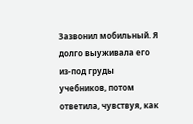Зазвонил мобильный. Я долго выуживала его из-под груды учебников, потом ответила, чувствуя, как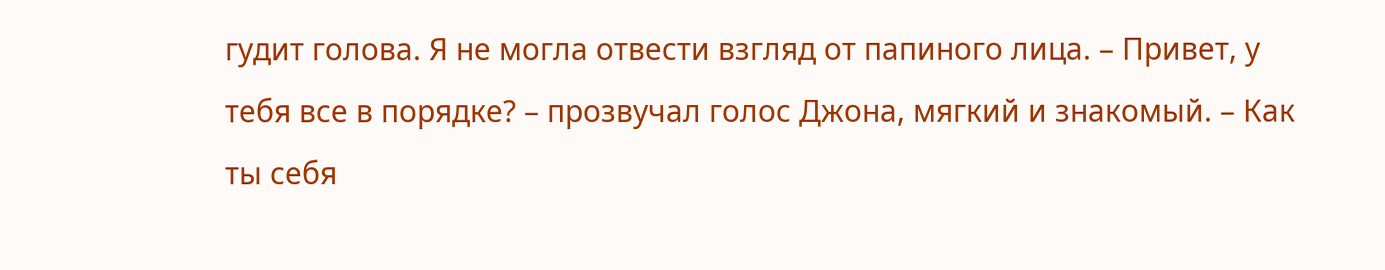гудит голова. Я не могла отвести взгляд от папиного лица. – Привет, у тебя все в порядке? – прозвучал голос Джона, мягкий и знакомый. – Как ты себя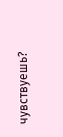чувствуешь?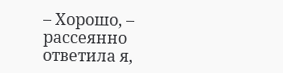– Хорошо, – рассеянно ответила я,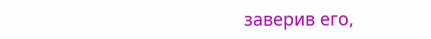заверив его,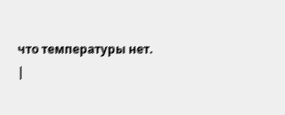что температуры нет. |